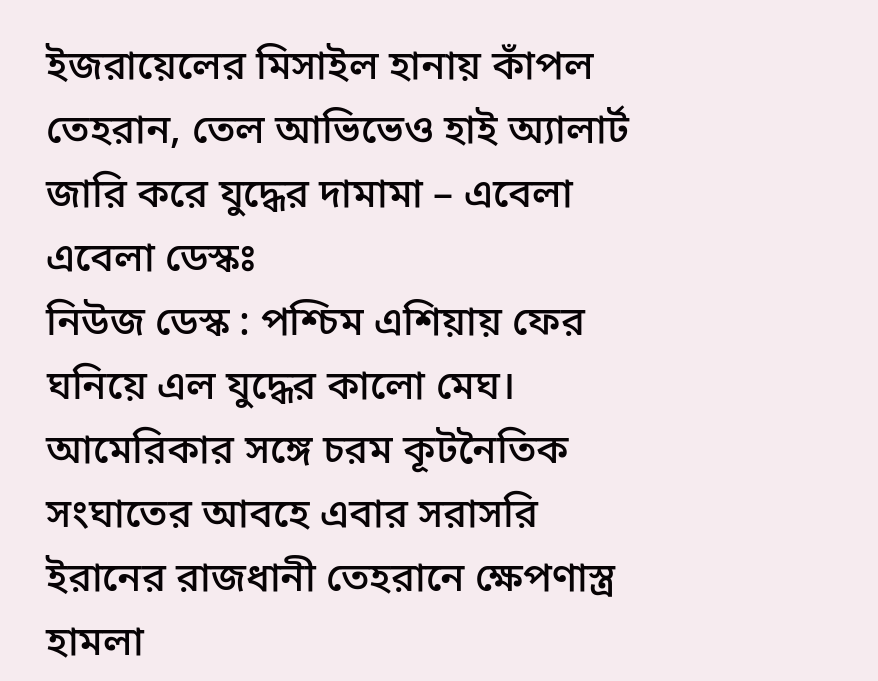ইজরায়েলের মিসাইল হানায় কাঁপল তেহরান, তেল আভিভেও হাই অ্যালার্ট জারি করে যুদ্ধের দামামা – এবেলা
এবেলা ডেস্কঃ
নিউজ ডেস্ক : পশ্চিম এশিয়ায় ফের ঘনিয়ে এল যুদ্ধের কালো মেঘ। আমেরিকার সঙ্গে চরম কূটনৈতিক সংঘাতের আবহে এবার সরাসরি ইরানের রাজধানী তেহরানে ক্ষেপণাস্ত্র হামলা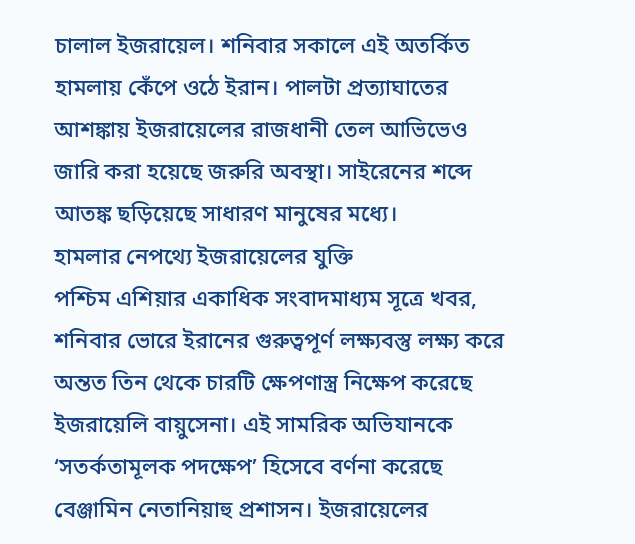চালাল ইজরায়েল। শনিবার সকালে এই অতর্কিত হামলায় কেঁপে ওঠে ইরান। পালটা প্রত্যাঘাতের আশঙ্কায় ইজরায়েলের রাজধানী তেল আভিভেও জারি করা হয়েছে জরুরি অবস্থা। সাইরেনের শব্দে আতঙ্ক ছড়িয়েছে সাধারণ মানুষের মধ্যে।
হামলার নেপথ্যে ইজরায়েলের যুক্তি
পশ্চিম এশিয়ার একাধিক সংবাদমাধ্যম সূত্রে খবর, শনিবার ভোরে ইরানের গুরুত্বপূর্ণ লক্ষ্যবস্তু লক্ষ্য করে অন্তত তিন থেকে চারটি ক্ষেপণাস্ত্র নিক্ষেপ করেছে ইজরায়েলি বায়ুসেনা। এই সামরিক অভিযানকে ‘সতর্কতামূলক পদক্ষেপ’ হিসেবে বর্ণনা করেছে বেঞ্জামিন নেতানিয়াহু প্রশাসন। ইজরায়েলের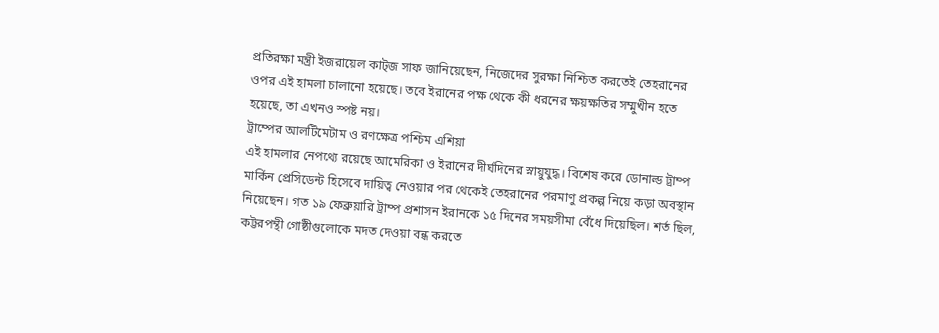প্রতিরক্ষা মন্ত্রী ইজরায়েল কাট্জ সাফ জানিয়েছেন, নিজেদের সুরক্ষা নিশ্চিত করতেই তেহরানের ওপর এই হামলা চালানো হয়েছে। তবে ইরানের পক্ষ থেকে কী ধরনের ক্ষয়ক্ষতির সম্মুখীন হতে হয়েছে, তা এখনও স্পষ্ট নয়।
ট্রাম্পের আলটিমেটাম ও রণক্ষেত্র পশ্চিম এশিয়া
এই হামলার নেপথ্যে রয়েছে আমেরিকা ও ইরানের দীর্ঘদিনের স্নায়ুযুদ্ধ। বিশেষ করে ডোনাল্ড ট্রাম্প মার্কিন প্রেসিডেন্ট হিসেবে দায়িত্ব নেওয়ার পর থেকেই তেহরানের পরমাণু প্রকল্প নিয়ে কড়া অবস্থান নিয়েছেন। গত ১৯ ফেব্রুয়ারি ট্রাম্প প্রশাসন ইরানকে ১৫ দিনের সময়সীমা বেঁধে দিয়েছিল। শর্ত ছিল, কট্টরপন্থী গোষ্ঠীগুলোকে মদত দেওয়া বন্ধ করতে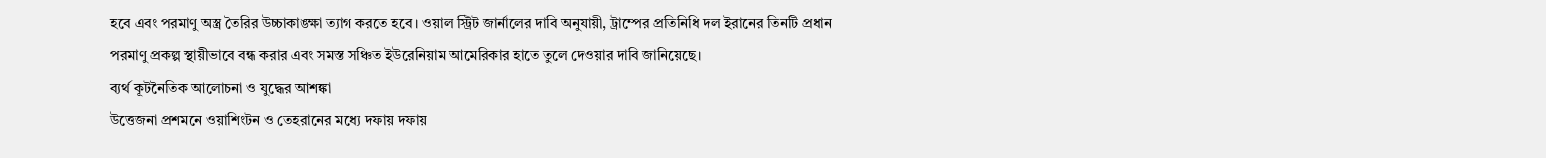হবে এবং পরমাণু অস্ত্র তৈরির উচ্চাকাঙ্ক্ষা ত্যাগ করতে হবে। ওয়াল স্ট্রিট জার্নালের দাবি অনুযায়ী, ট্রাম্পের প্রতিনিধি দল ইরানের তিনটি প্রধান পরমাণু প্রকল্প স্থায়ীভাবে বন্ধ করার এবং সমস্ত সঞ্চিত ইউরেনিয়াম আমেরিকার হাতে তুলে দেওয়ার দাবি জানিয়েছে।
ব্যর্থ কূটনৈতিক আলোচনা ও যুদ্ধের আশঙ্কা
উত্তেজনা প্রশমনে ওয়াশিংটন ও তেহরানের মধ্যে দফায় দফায়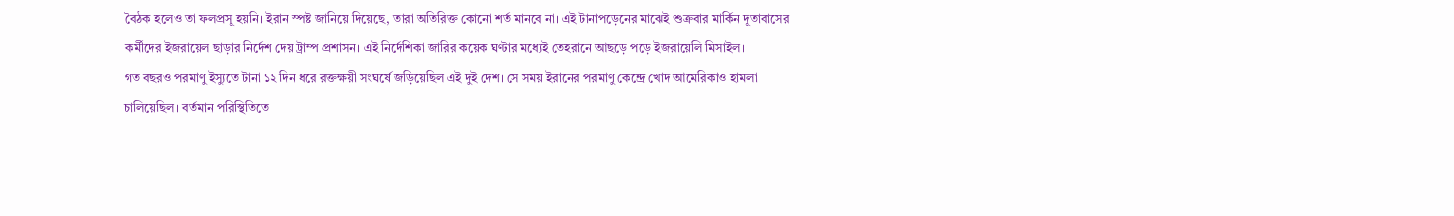বৈঠক হলেও তা ফলপ্রসূ হয়নি। ইরান স্পষ্ট জানিয়ে দিয়েছে, তারা অতিরিক্ত কোনো শর্ত মানবে না। এই টানাপড়েনের মাঝেই শুক্রবার মার্কিন দূতাবাসের কর্মীদের ইজরায়েল ছাড়ার নির্দেশ দেয় ট্রাম্প প্রশাসন। এই নির্দেশিকা জারির কয়েক ঘণ্টার মধ্যেই তেহরানে আছড়ে পড়ে ইজরায়েলি মিসাইল।
গত বছরও পরমাণু ইস্যুতে টানা ১২ দিন ধরে রক্তক্ষয়ী সংঘর্ষে জড়িয়েছিল এই দুই দেশ। সে সময় ইরানের পরমাণু কেন্দ্রে খোদ আমেরিকাও হামলা চালিয়েছিল। বর্তমান পরিস্থিতিতে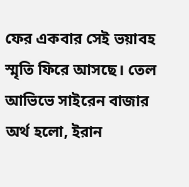ফের একবার সেই ভয়াবহ স্মৃতি ফিরে আসছে। তেল আভিভে সাইরেন বাজার অর্থ হলো, ইরান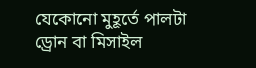যেকোনো মুহূর্তে পালটা ড্রোন বা মিসাইল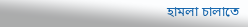হামলা চালাতে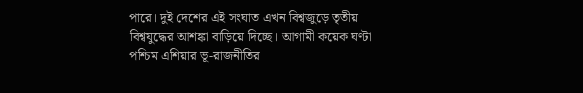পারে। দুই দেশের এই সংঘাত এখন বিশ্বজুড়ে তৃতীয় বিশ্বযুদ্ধের আশঙ্কা বাড়িয়ে দিচ্ছে। আগামী কয়েক ঘণ্টা পশ্চিম এশিয়ার ভূ-রাজনীতির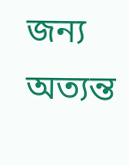জন্য অত্যন্ত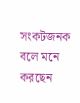সংকটজনক বলে মনে করছেন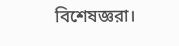বিশেষজ্ঞরা।